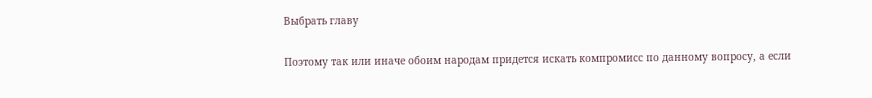Выбрать главу

Поэтому так или иначе обоим народам придется искать компромисс по данному вопросу, а если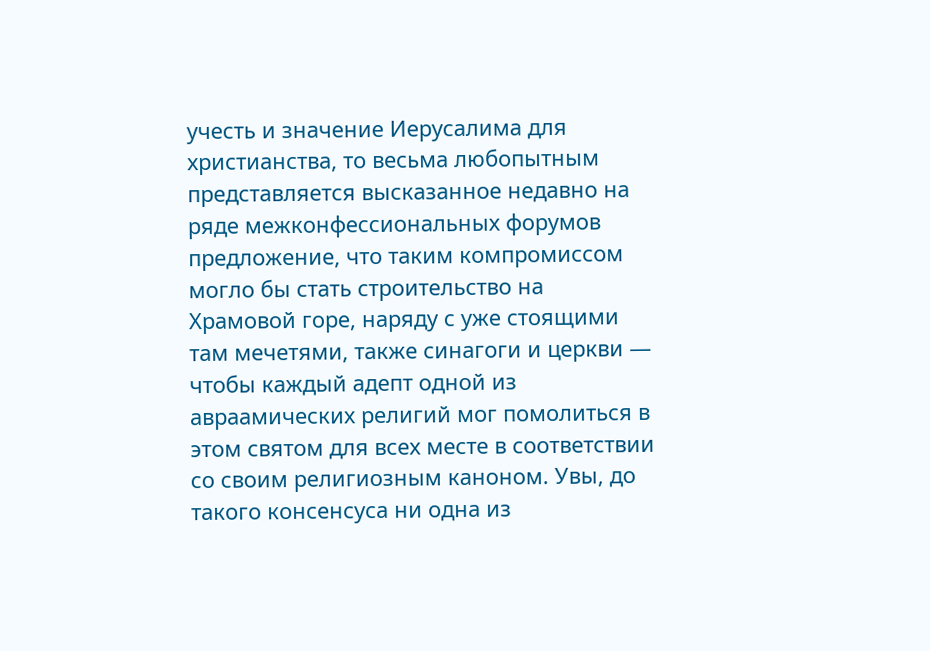учесть и значение Иерусалима для христианства, то весьма любопытным представляется высказанное недавно на ряде межконфессиональных форумов предложение, что таким компромиссом могло бы стать строительство на Храмовой горе, наряду с уже стоящими там мечетями, также синагоги и церкви — чтобы каждый адепт одной из авраамических религий мог помолиться в этом святом для всех месте в соответствии со своим религиозным каноном. Увы, до такого консенсуса ни одна из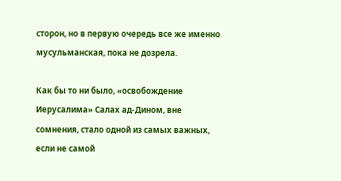сторон, но в первую очередь все же именно мусульманская, пока не дозрела.

Как бы то ни было, «освобождение Иерусалима» Салах ад-Дином, вне сомнения, стало одной из самых важных, если не самой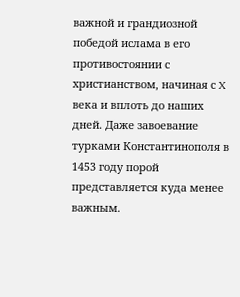важной и грандиозной победой ислама в его противостоянии с христианством, начиная с X века и вплоть до наших дней. Даже завоевание турками Константинополя в 1453 году порой представляется куда менее важным.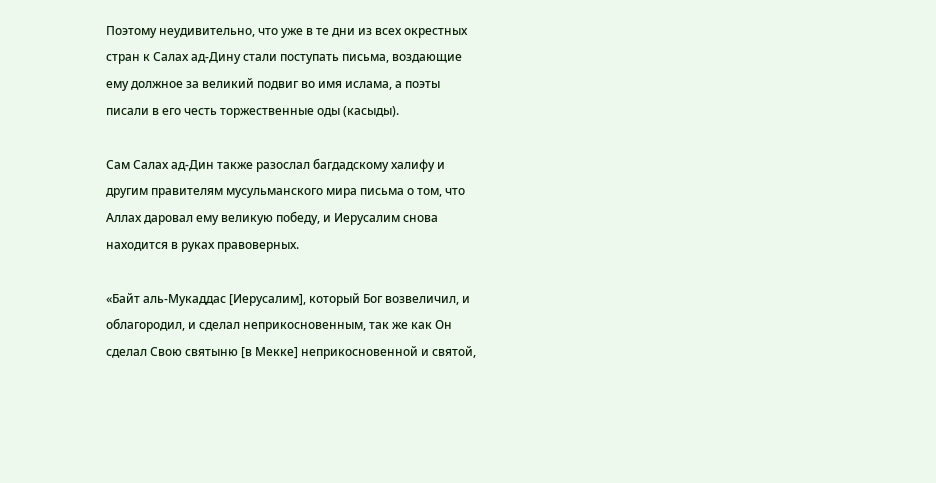Поэтому неудивительно, что уже в те дни из всех окрестных стран к Салах ад-Дину стали поступать письма, воздающие ему должное за великий подвиг во имя ислама, а поэты писали в его честь торжественные оды (касыды).

Сам Салах ад-Дин также разослал багдадскому халифу и другим правителям мусульманского мира письма о том, что Аллах даровал ему великую победу, и Иерусалим снова находится в руках правоверных.

«Байт аль-Мукаддас [Иерусалим], который Бог возвеличил, и облагородил, и сделал неприкосновенным, так же как Он сделал Свою святыню [в Мекке] неприкосновенной и святой,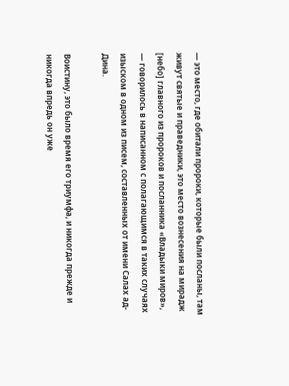— это место, где обитали пророки, которые были посланы, там живут святые и праведники, это место вознесения на мирадж [небо] главного из пророков и посланника «Владыки миров», — говорилось в написанном с полагающимся в таких случаях изыском в одном из писем, составленных от имени Салах ад-Дина.

Воистину, это было время его триумфа, и никогда прежде и никогда впредь он уже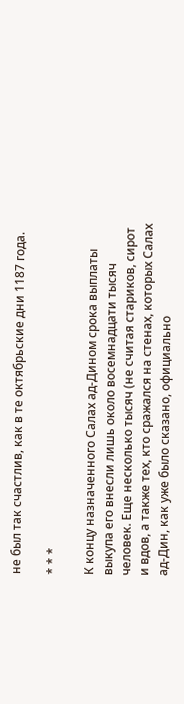не был так счастлив, как в те октябрьские дни 1187 года.

* * *

К концу назначенного Салах ад-Дином срока выплаты выкупа его внесли лишь около восемнадцати тысяч человек. Еще несколько тысяч (не считая стариков, сирот и вдов, а также тех, кто сражался на стенах, которых Салах ад-Дин, как уже было сказано, официально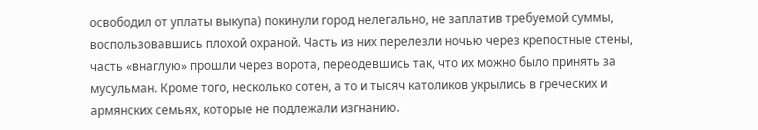освободил от уплаты выкупа) покинули город нелегально, не заплатив требуемой суммы, воспользовавшись плохой охраной. Часть из них перелезли ночью через крепостные стены, часть «внаглую» прошли через ворота, переодевшись так, что их можно было принять за мусульман. Кроме того, несколько сотен, а то и тысяч католиков укрылись в греческих и армянских семьях, которые не подлежали изгнанию.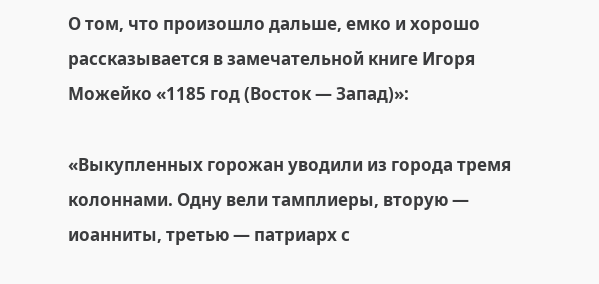О том, что произошло дальше, емко и хорошо рассказывается в замечательной книге Игоря Можейко «1185 год (Восток — Запад)»:

«Выкупленных горожан уводили из города тремя колоннами. Одну вели тамплиеры, вторую — иоанниты, третью — патриарх с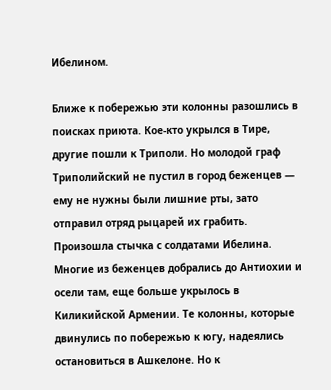Ибелином.

Ближе к побережью эти колонны разошлись в поисках приюта. Кое-кто укрылся в Тире, другие пошли к Триполи. Но молодой граф Триполийский не пустил в город беженцев — ему не нужны были лишние рты, зато отправил отряд рыцарей их грабить. Произошла стычка с солдатами Ибелина. Многие из беженцев добрались до Антиохии и осели там, еще больше укрылось в Киликийской Армении. Те колонны, которые двинулись по побережью к югу, надеялись остановиться в Ашкелоне. Но к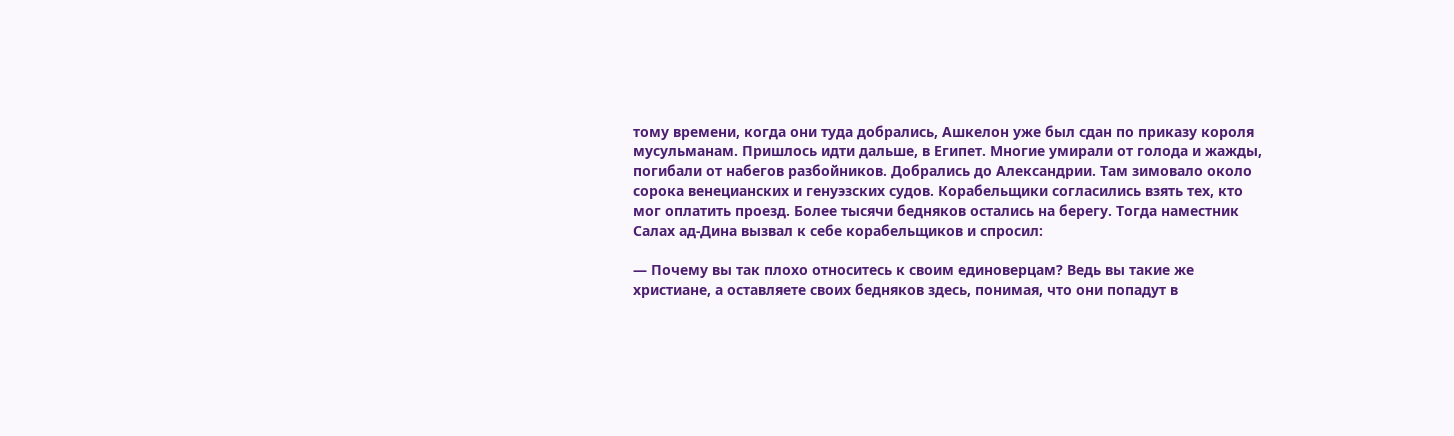тому времени, когда они туда добрались, Ашкелон уже был сдан по приказу короля мусульманам. Пришлось идти дальше, в Египет. Многие умирали от голода и жажды, погибали от набегов разбойников. Добрались до Александрии. Там зимовало около сорока венецианских и генуэзских судов. Корабельщики согласились взять тех, кто мог оплатить проезд. Более тысячи бедняков остались на берегу. Тогда наместник Салах ад-Дина вызвал к себе корабельщиков и спросил:

— Почему вы так плохо относитесь к своим единоверцам? Ведь вы такие же христиане, а оставляете своих бедняков здесь, понимая, что они попадут в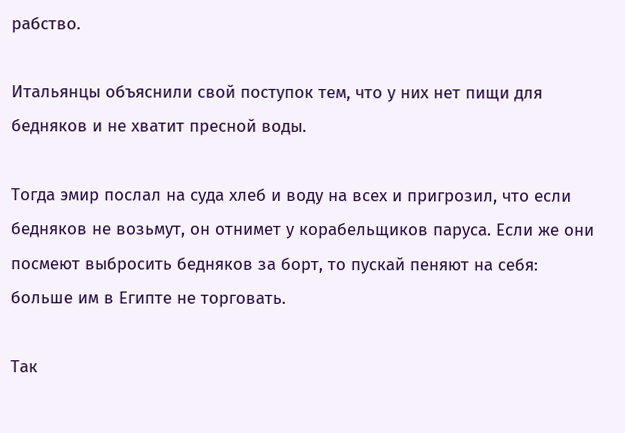рабство.

Итальянцы объяснили свой поступок тем, что у них нет пищи для бедняков и не хватит пресной воды.

Тогда эмир послал на суда хлеб и воду на всех и пригрозил, что если бедняков не возьмут, он отнимет у корабельщиков паруса. Если же они посмеют выбросить бедняков за борт, то пускай пеняют на себя: больше им в Египте не торговать.

Так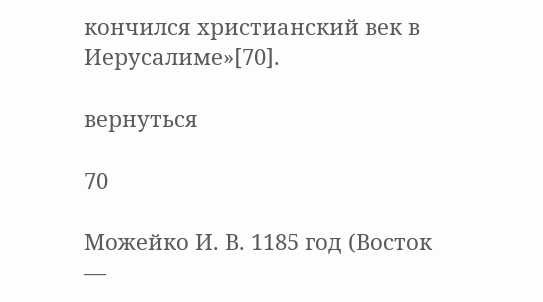кончился христианский век в Иерусалиме»[70].

вернуться

70

Можейко И. В. 1185 год (Восток —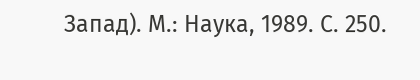Запад). М.: Наука, 1989. С. 250.